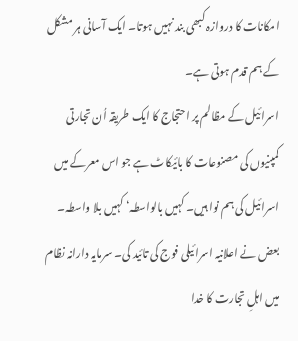امکانات کا دروازہ کبھی بند نہیں ہوتا۔ ایک آسانی ہر مشکل کے ہم قدم ہوتی ہے۔
اسرائیل کے مظالم پر احتجاج کا ایک طریقہ اُن تجارتی کمپنیوں کی مصنوعات کا بائیکاٹ ہے جو اس معرکے میں اسرائیل کی ہم نوا ہیں۔ کہیں بالواسطہ‘ کہیں بلا واسطہ۔ بعض نے اعلانیہ اسرائیلی فوج کی تائید کی۔ سرمایہ دارانہ نظام میں اہلِ تجارت کا خدا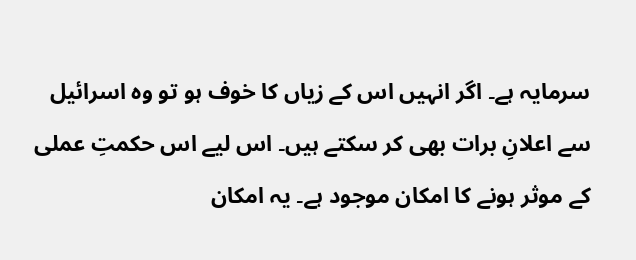سرمایہ ہے۔ اگر انہیں اس کے زیاں کا خوف ہو تو وہ اسرائیل سے اعلانِ برات بھی کر سکتے ہیں۔ اس لیے اس حکمتِ عملی کے موثر ہونے کا امکان موجود ہے۔ یہ امکان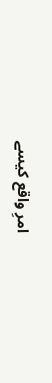امرِ واقع کیسے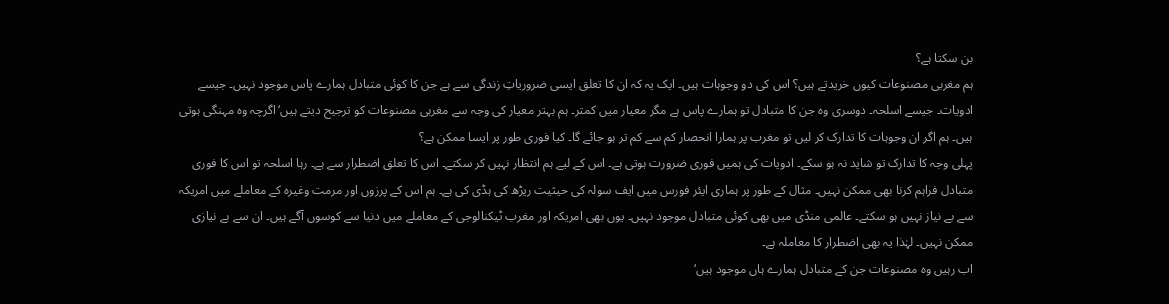بن سکتا ہے؟
ہم مغربی مصنوعات کیوں خریدتے ہیں؟ اس کی دو وجوہات ہیں۔ ایک یہ کہ ان کا تعلق ایسی ضروریاتِ زندگی سے ہے جن کا کوئی متبادل ہمارے پاس موجود نہیں۔ جیسے ادویات۔ جیسے اسلحہ۔ دوسری وہ جن کا متبادل تو ہمارے پاس ہے مگر معیار میں کمتر۔ ہم بہتر معیار کی وجہ سے مغربی مصنوعات کو ترجیح دیتے ہیں‘ اگرچہ وہ مہنگی ہوتی ہیں۔ ہم اگر ان وجوہات کا تدارک کر لیں تو مغرب پر ہمارا انحصار کم سے کم تر ہو جائے گا۔ کیا فوری طور پر ایسا ممکن ہے؟
پہلی وجہ کا تدارک تو شاید نہ ہو سکے۔ ادویات کی ہمیں فوری ضرورت ہوتی ہے۔ اس کے لیے ہم انتظار نہیں کر سکتے۔ اس کا تعلق اضطرار سے ہے۔ رہا اسلحہ تو اس کا فوری متبادل فراہم کرنا بھی ممکن نہیں۔ مثال کے طور پر ہماری ایئر فورس میں ایف سولہ کی حیثیت ریڑھ کی ہڈی کی ہے۔ ہم اس کے پرزوں اور مرمت وغیرہ کے معاملے میں امریکہ سے بے نیاز نہیں ہو سکتے۔ عالمی منڈی میں بھی کوئی متبادل موجود نہیں۔ یوں بھی امریکہ اور مغرب ٹیکنالوجی کے معاملے میں دنیا سے کوسوں آگے ہیں۔ ان سے بے نیازی ممکن نہیں۔ لہٰذا یہ بھی اضطرار کا معاملہ ہے۔
اب رہیں وہ مصنوعات جن کے متبادل ہمارے ہاں موجود ہیں‘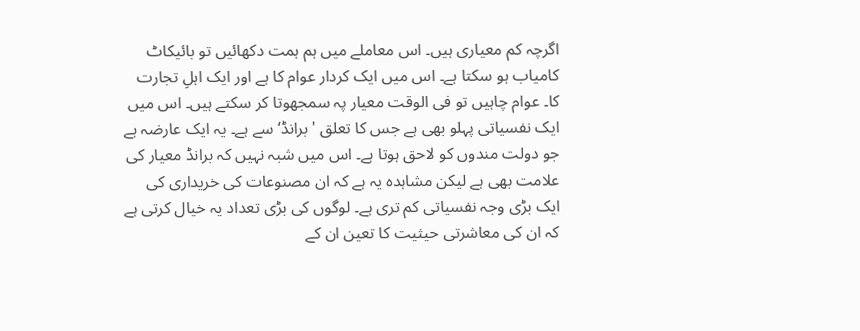اگرچہ کم معیاری ہیں۔ اس معاملے میں ہم ہمت دکھائیں تو بائیکاٹ کامیاب ہو سکتا ہے۔ اس میں ایک کردار عوام کا ہے اور ایک اہلِ تجارت کا۔ عوام چاہیں تو فی الوقت معیار پہ سمجھوتا کر سکتے ہیں۔ اس میں ایک نفسیاتی پہلو بھی ہے جس کا تعلق 'برانڈ‘ سے ہے۔ یہ ایک عارضہ ہے جو دولت مندوں کو لاحق ہوتا ہے۔ اس میں شبہ نہیں کہ برانڈ معیار کی علامت بھی ہے لیکن مشاہدہ یہ ہے کہ ان مصنوعات کی خریداری کی ایک بڑی وجہ نفسیاتی کم تری ہے۔ لوگوں کی بڑی تعداد یہ خیال کرتی ہے کہ ان کی معاشرتی حیثیت کا تعین ان کے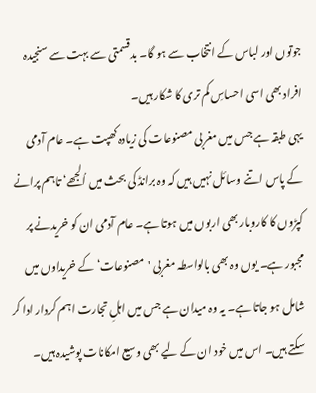جوتوں اور لباس کے انتخاب سے ہو گا۔ بدقسمتی سے بہت سے سنجیدہ افراد بھی اسی احساسِ کم تری کا شکار ہیں۔
یہی طبقہ ہے جس میں مغربی مصنوعات کی زیادہ کھپت ہے۔ عام آدمی کے پاس اتنے وسائل نہیں ہیں کہ وہ برانڈ کی بحث میں اُلجھے‘ تاہم پرانے کپڑوں کا کاروبار بھی اربوں میں ہوتا ہے۔ عام آدمی ان کو خریدنے پر مجبور ہے۔ یوں وہ بھی بالواسطہ مغربی 'مصنوعات‘ کے خریداوں میں شامل ہو جاتا ہے۔ یہ وہ میدان ہے جس میں اہلِ تجارت اہم کردار ادا کر سکتے ہیں۔ اس میں خود ان کے لیے بھی وسیع امکانات پوشیدہ ہیں۔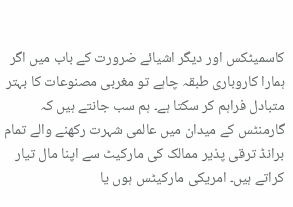کاسمیٹکس اور دیگر اشیائے ضرورت کے باب میں اگر ہمارا کاروباری طبقہ چاہے تو مغربی مصنوعات کا بہتر متبادل فراہم کر سکتا ہے۔ ہم سب جانتے ہیں کہ گارمنٹس کے میدان میں عالمی شہرت رکھنے والے تمام برانڈ ترقی پذیر ممالک کی مارکیٹ سے اپنا مال تیار کراتے ہیں۔ امریکی مارکیٹس ہوں یا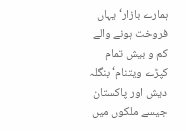ہمارے بازار‘ یہاں فروخت ہونے والے کم و بیش تمام کپڑے ویتنام‘ بنگلہ دیش اور پاکستان جیسے ملکوں میں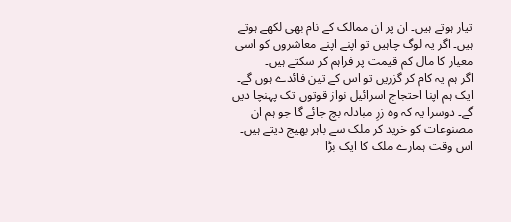تیار ہوتے ہیں۔ ان پر ان ممالک کے نام بھی لکھے ہوتے ہیں۔ اگر یہ لوگ چاہیں تو اپنے اپنے معاشروں کو اسی معیار کا مال کم قیمت پر فراہم کر سکتے ہیں۔
اگر ہم یہ کام کر گزریں تو اس کے تین فائدے ہوں گے۔ ایک ہم اپنا احتجاج اسرائیل نواز قوتوں تک پہنچا دیں گے۔ دوسرا یہ کہ وہ زرِ مبادلہ بچ جائے گا جو ہم ان مصنوعات کو خرید کر ملک سے باہر بھیج دیتے ہیں۔ اس وقت ہمارے ملک کا ایک بڑا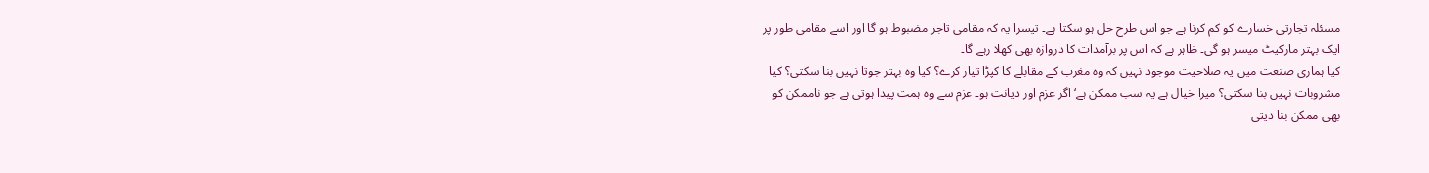مسئلہ تجارتی خسارے کو کم کرنا ہے جو اس طرح حل ہو سکتا ہے۔ تیسرا یہ کہ مقامی تاجر مضبوط ہو گا اور اسے مقامی طور پر ایک بہتر مارکیٹ میسر ہو گی۔ ظاہر ہے کہ اس پر برآمدات کا دروازہ بھی کھلا رہے گا۔
کیا ہماری صنعت میں یہ صلاحیت موجود نہیں کہ وہ مغرب کے مقابلے کا کپڑا تیار کرے؟ کیا وہ بہتر جوتا نہیں بنا سکتی؟ کیا مشروبات نہیں بنا سکتی؟ میرا خیال ہے یہ سب ممکن ہے‘ اگر عزم اور دیانت ہو۔ عزم سے وہ ہمت پیدا ہوتی ہے جو ناممکن کو بھی ممکن بنا دیتی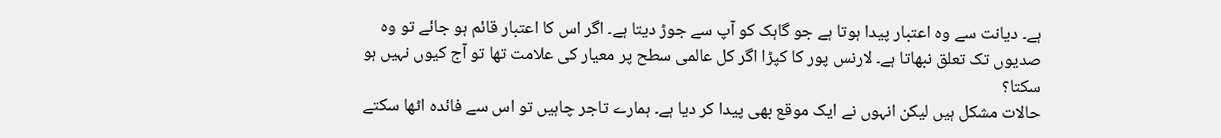ہے۔ دیانت سے وہ اعتبار پیدا ہوتا ہے جو گاہک کو آپ سے جوڑ دیتا ہے۔ اگر اس کا اعتبار قائم ہو جائے تو وہ صدیوں تک تعلق نبھاتا ہے۔ لارنس پور کا کپڑا اگر کل عالمی سطح پر معیار کی علامت تھا تو آج کیوں نہیں ہو سکتا؟
حالات مشکل ہیں لیکن انہوں نے ایک موقع بھی پیدا کر دیا ہے۔ ہمارے تاجر چاہیں تو اس سے فائدہ اٹھا سکتے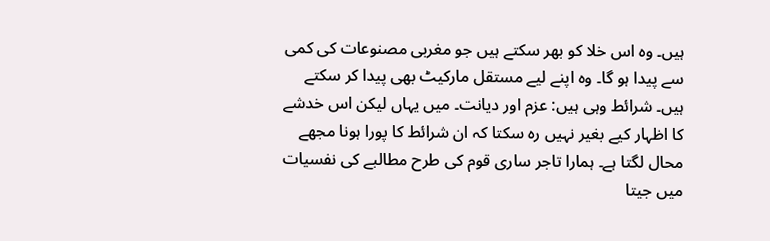ہیں۔ وہ اس خلا کو بھر سکتے ہیں جو مغربی مصنوعات کی کمی سے پیدا ہو گا۔ وہ اپنے لیے مستقل مارکیٹ بھی پیدا کر سکتے ہیں۔ شرائط وہی ہیں: عزم اور دیانت۔ میں یہاں لیکن اس خدشے کا اظہار کیے بغیر نہیں رہ سکتا کہ ان شرائط کا پورا ہونا مجھے محال لگتا ہے۔ ہمارا تاجر ساری قوم کی طرح مطالبے کی نفسیات میں جیتا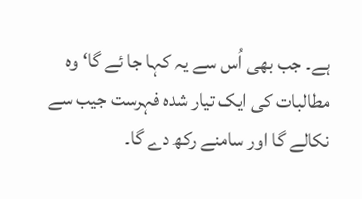ہے۔ جب بھی اُس سے یہ کہا جا ئے گا‘ وہ مطالبات کی ایک تیار شدہ فہرست جیب سے نکالے گا اور سامنے رکھ دے گا۔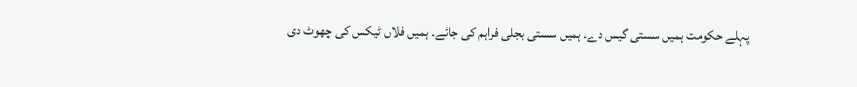پہلے حکومت ہمیں سستی گیس دے۔ ہمیں سستی بجلی فراہم کی جائے۔ ہمیں فلاں ٹیکس کی چھوٹ دی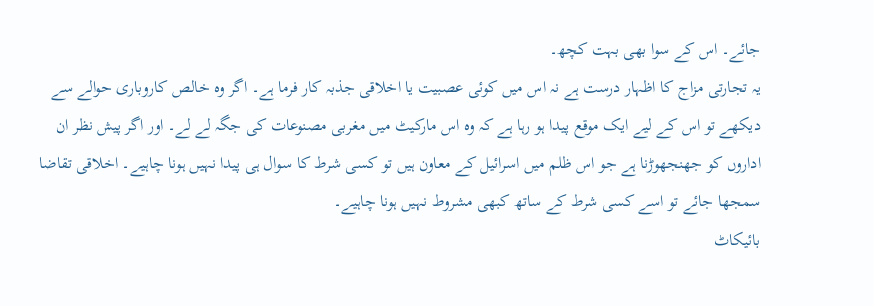جائے۔ اس کے سوا بھی بہت کچھ۔
یہ تجارتی مزاج کا اظہار درست ہے نہ اس میں کوئی عصبیت یا اخلاقی جذبہ کار فرما ہے۔ اگر وہ خالص کاروباری حوالے سے دیکھے تو اس کے لیے ایک موقع پیدا ہو رہا ہے کہ وہ اس مارکیٹ میں مغربی مصنوعات کی جگہ لے لے۔ اور اگر پیش نظر ان اداروں کو جھنجھوڑنا ہے جو اس ظلم میں اسرائیل کے معاون ہیں تو کسی شرط کا سوال ہی پیدا نہیں ہونا چاہیے۔ اخلاقی تقاضا سمجھا جائے تو اسے کسی شرط کے ساتھ کبھی مشروط نہیں ہونا چاہیے۔
بائیکاٹ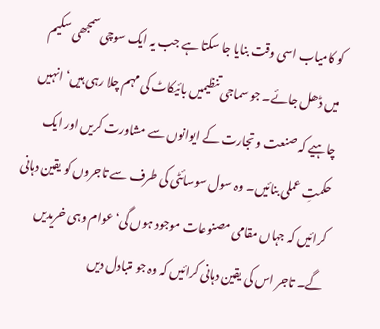کو کامیاب اسی وقت بنایا جا سکتا ہے جب یہ ایک سوچی سمجھی سکیم میں ڈھل جائے۔ جو سماجی تنظیمیں بائیکاٹ کی مہم چلا رہی ہیں‘ انہیں چاہیے کہ صنعت و تجارت کے ایوانوں سے مشاورت کریں اور ایک حکمتِ عملی بنائیں۔ وہ سول سوسائٹی کی طرف سے تاجروں کو یقین دہانی کرائیں کہ جہاں مقامی مصنوعات موجود ہوں گی‘ عوام وہی خریدیں گے۔ تاجر اس کی یقین دہانی کرائیں کہ وہ جو متبادل دیں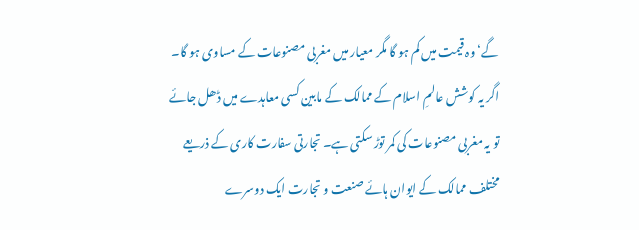گے‘ وہ قیمت میں کم ہو گا مگر معیار میں مغربی مصنوعات کے مساوی ہو گا۔ اگر یہ کوشش عالمِ اسلام کے ممالک کے مابین کسی معاہدے میں ڈھل جائے تو یہ مغربی مصنوعات کی کمر توڑ سکتی ہے۔ تجارتی سفارت کاری کے ذریعے مختلف ممالک کے ایوان ہائے صنعت و تجارت ایک دوسرے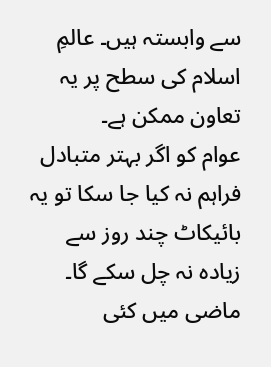سے وابستہ ہیں۔ عالمِ اسلام کی سطح پر یہ تعاون ممکن ہے۔
عوام کو اگر بہتر متبادل فراہم نہ کیا جا سکا تو یہ بائیکاٹ چند روز سے زیادہ نہ چل سکے گا۔ ماضی میں کئی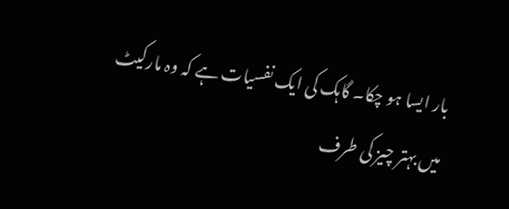بار ایسا ہو چکا۔ گاہک کی ایک نفسیات ہے کہ وہ مارکیٹ میں بہتر چیز کی طرف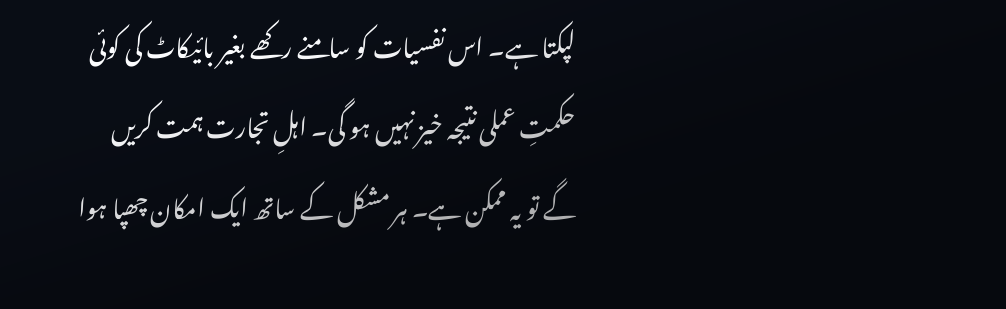لپکتا ہے۔ اس نفسیات کو سامنے رکھے بغیر بائیکاٹ کی کوئی حکمتِ عملی نتیجہ خیز نہیں ہو گی۔ اہلِ تجارت ہمت کریں گے تو یہ ممکن ہے۔ ہر مشکل کے ساتھ ایک امکان چھپا ہوا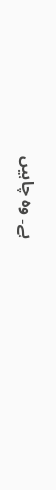ہے۔ وہ چاہیں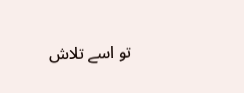تو اسے تلاش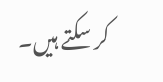کر سکتے ہیں۔